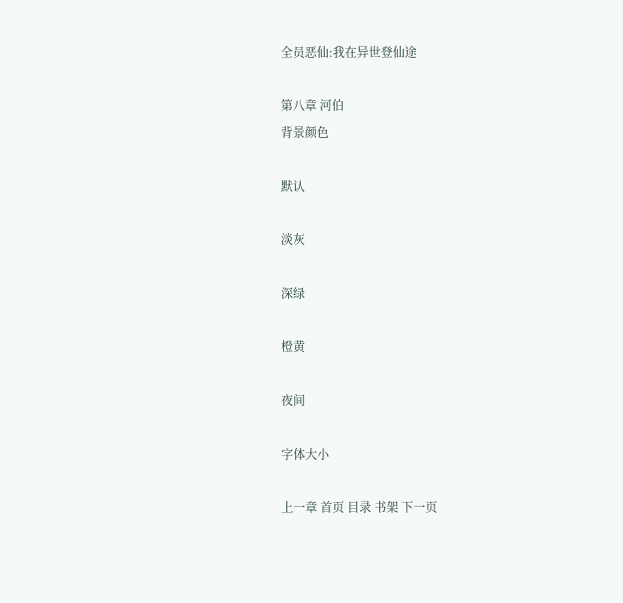全员恶仙:我在异世登仙途

第八章 河伯
背景颜色

默认

淡灰

深绿

橙黄

夜间

字体大小

上一章 首页 目录 书架 下一页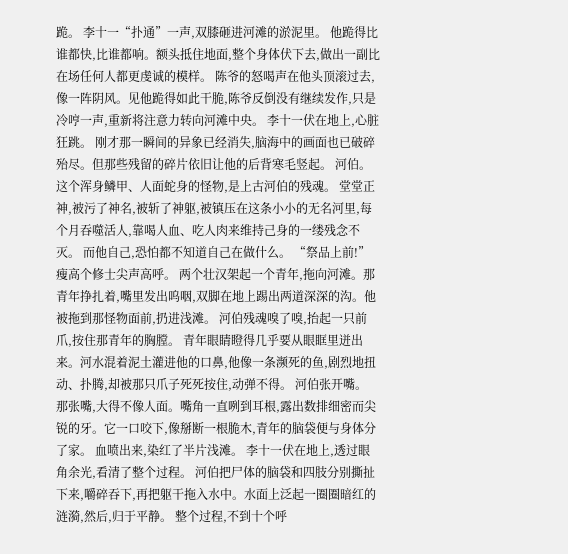跪。 李十一“扑通”一声,双膝砸进河滩的淤泥里。 他跪得比谁都快,比谁都响。额头抵住地面,整个身体伏下去,做出一副比在场任何人都更虔诚的模样。 陈爷的怒喝声在他头顶滚过去,像一阵阴风。见他跪得如此干脆,陈爷反倒没有继续发作,只是冷哼一声,重新将注意力转向河滩中央。 李十一伏在地上,心脏狂跳。 刚才那一瞬间的异象已经消失,脑海中的画面也已破碎殆尽。但那些残留的碎片依旧让他的后背寒毛竖起。 河伯。 这个浑身鳞甲、人面蛇身的怪物,是上古河伯的残魂。 堂堂正神,被污了神名,被斩了神躯,被镇压在这条小小的无名河里,每个月吞噬活人,靠喝人血、吃人肉来维持己身的一缕残念不灭。 而他自己,恐怕都不知道自己在做什么。 “祭品上前!” 瘦高个修士尖声高呼。 两个壮汉架起一个青年,拖向河滩。那青年挣扎着,嘴里发出呜咽,双脚在地上踢出两道深深的沟。他被拖到那怪物面前,扔进浅滩。 河伯残魂嗅了嗅,抬起一只前爪,按住那青年的胸膛。 青年眼睛瞪得几乎要从眼眶里迸出来。河水混着泥土灌进他的口鼻,他像一条濒死的鱼,剧烈地扭动、扑腾,却被那只爪子死死按住,动弹不得。 河伯张开嘴。 那张嘴,大得不像人面。嘴角一直咧到耳根,露出数排细密而尖锐的牙。它一口咬下,像掰断一根脆木,青年的脑袋便与身体分了家。 血喷出来,染红了半片浅滩。 李十一伏在地上,透过眼角余光,看清了整个过程。 河伯把尸体的脑袋和四肢分别撕扯下来,嚼碎吞下,再把躯干拖入水中。水面上泛起一圈圈暗红的涟漪,然后,归于平静。 整个过程,不到十个呼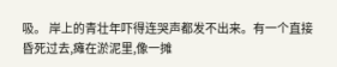吸。 岸上的青壮年吓得连哭声都发不出来。有一个直接昏死过去,瘫在淤泥里,像一摊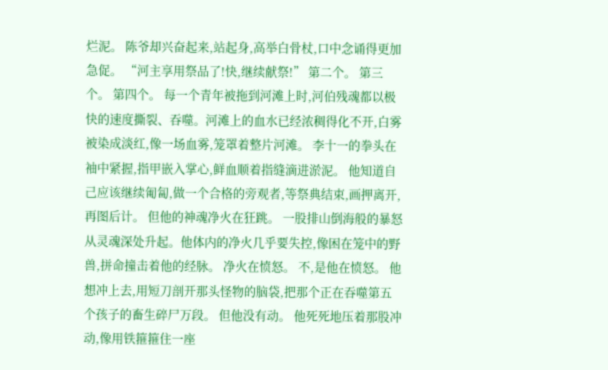烂泥。 陈爷却兴奋起来,站起身,高举白骨杖,口中念诵得更加急促。 “河主享用祭品了!快,继续献祭!” 第二个。 第三个。 第四个。 每一个青年被拖到河滩上时,河伯残魂都以极快的速度撕裂、吞噬。河滩上的血水已经浓稠得化不开,白雾被染成淡红,像一场血雾,笼罩着整片河滩。 李十一的拳头在袖中紧握,指甲嵌入掌心,鲜血顺着指缝滴进淤泥。 他知道自己应该继续匍匐,做一个合格的旁观者,等祭典结束,画押离开,再图后计。 但他的神魂净火在狂跳。 一股排山倒海般的暴怒从灵魂深处升起。他体内的净火几乎要失控,像困在笼中的野兽,拼命撞击着他的经脉。 净火在愤怒。 不,是他在愤怒。 他想冲上去,用短刀剖开那头怪物的脑袋,把那个正在吞噬第五个孩子的畜生碎尸万段。 但他没有动。 他死死地压着那股冲动,像用铁箍箍住一座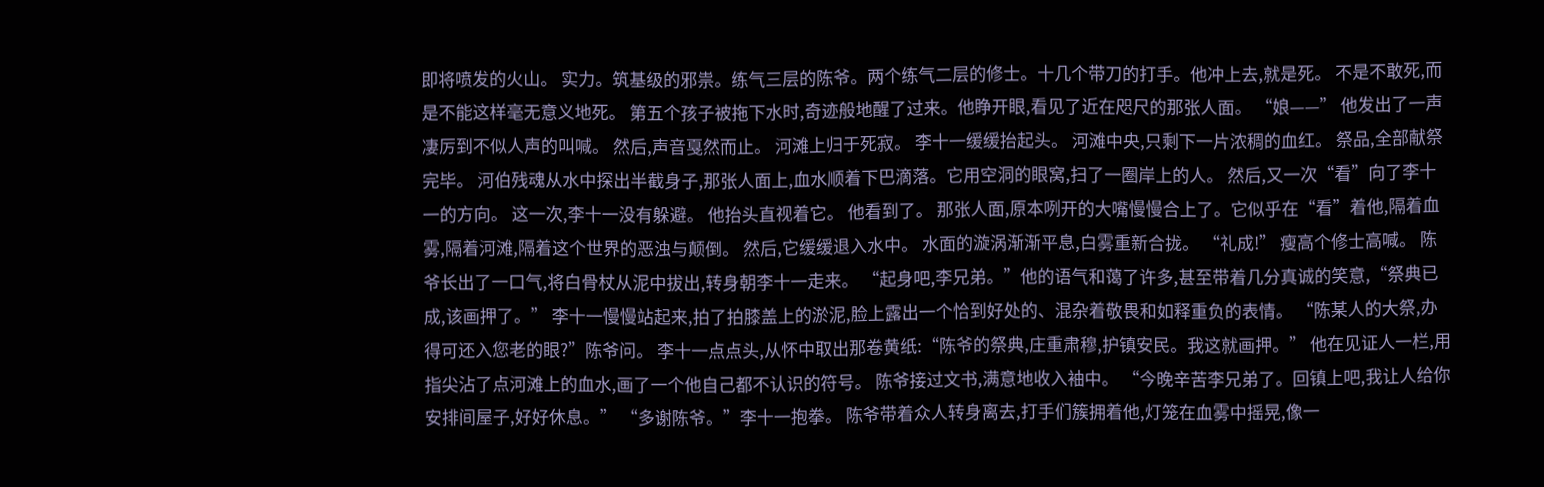即将喷发的火山。 实力。筑基级的邪祟。练气三层的陈爷。两个练气二层的修士。十几个带刀的打手。他冲上去,就是死。 不是不敢死,而是不能这样毫无意义地死。 第五个孩子被拖下水时,奇迹般地醒了过来。他睁开眼,看见了近在咫尺的那张人面。 “娘——” 他发出了一声凄厉到不似人声的叫喊。 然后,声音戛然而止。 河滩上归于死寂。 李十一缓缓抬起头。 河滩中央,只剩下一片浓稠的血红。 祭品,全部献祭完毕。 河伯残魂从水中探出半截身子,那张人面上,血水顺着下巴滴落。它用空洞的眼窝,扫了一圈岸上的人。 然后,又一次“看”向了李十一的方向。 这一次,李十一没有躲避。 他抬头直视着它。 他看到了。 那张人面,原本咧开的大嘴慢慢合上了。它似乎在“看”着他,隔着血雾,隔着河滩,隔着这个世界的恶浊与颠倒。 然后,它缓缓退入水中。 水面的漩涡渐渐平息,白雾重新合拢。 “礼成!” 瘦高个修士高喊。 陈爷长出了一口气,将白骨杖从泥中拔出,转身朝李十一走来。 “起身吧,李兄弟。”他的语气和蔼了许多,甚至带着几分真诚的笑意,“祭典已成,该画押了。” 李十一慢慢站起来,拍了拍膝盖上的淤泥,脸上露出一个恰到好处的、混杂着敬畏和如释重负的表情。 “陈某人的大祭,办得可还入您老的眼?”陈爷问。 李十一点点头,从怀中取出那卷黄纸:“陈爷的祭典,庄重肃穆,护镇安民。我这就画押。” 他在见证人一栏,用指尖沾了点河滩上的血水,画了一个他自己都不认识的符号。 陈爷接过文书,满意地收入袖中。 “今晚辛苦李兄弟了。回镇上吧,我让人给你安排间屋子,好好休息。” “多谢陈爷。”李十一抱拳。 陈爷带着众人转身离去,打手们簇拥着他,灯笼在血雾中摇晃,像一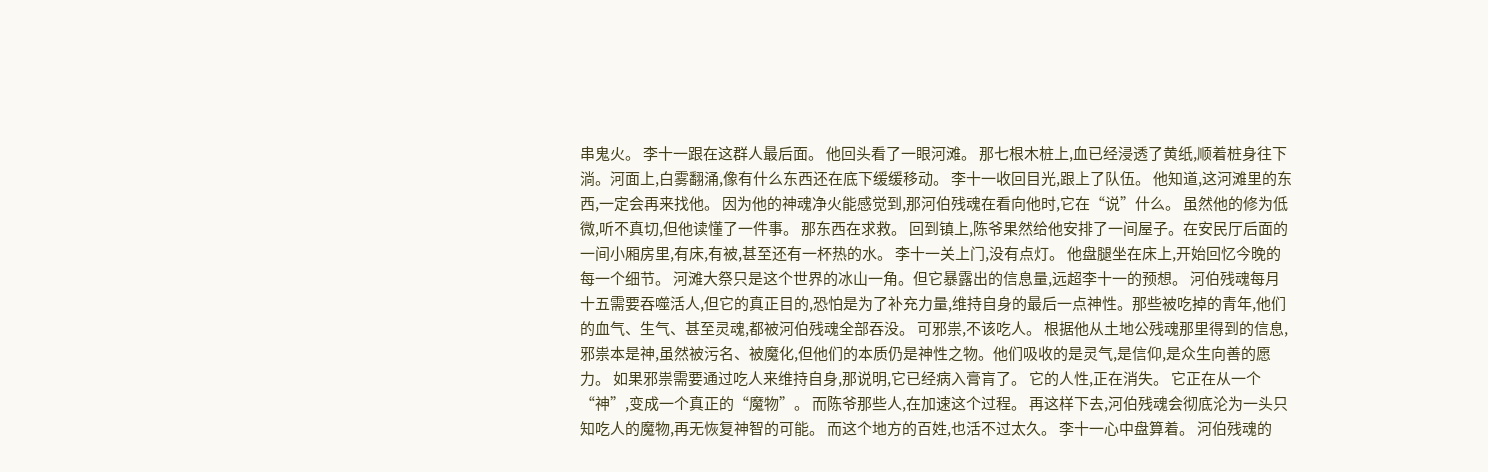串鬼火。 李十一跟在这群人最后面。 他回头看了一眼河滩。 那七根木桩上,血已经浸透了黄纸,顺着桩身往下淌。河面上,白雾翻涌,像有什么东西还在底下缓缓移动。 李十一收回目光,跟上了队伍。 他知道,这河滩里的东西,一定会再来找他。 因为他的神魂净火能感觉到,那河伯残魂在看向他时,它在“说”什么。 虽然他的修为低微,听不真切,但他读懂了一件事。 那东西在求救。 回到镇上,陈爷果然给他安排了一间屋子。在安民厅后面的一间小厢房里,有床,有被,甚至还有一杯热的水。 李十一关上门,没有点灯。 他盘腿坐在床上,开始回忆今晚的每一个细节。 河滩大祭只是这个世界的冰山一角。但它暴露出的信息量,远超李十一的预想。 河伯残魂每月十五需要吞噬活人,但它的真正目的,恐怕是为了补充力量,维持自身的最后一点神性。那些被吃掉的青年,他们的血气、生气、甚至灵魂,都被河伯残魂全部吞没。 可邪祟,不该吃人。 根据他从土地公残魂那里得到的信息,邪祟本是神,虽然被污名、被魔化,但他们的本质仍是神性之物。他们吸收的是灵气,是信仰,是众生向善的愿力。 如果邪祟需要通过吃人来维持自身,那说明,它已经病入膏肓了。 它的人性,正在消失。 它正在从一个“神”,变成一个真正的“魔物”。 而陈爷那些人,在加速这个过程。 再这样下去,河伯残魂会彻底沦为一头只知吃人的魔物,再无恢复神智的可能。 而这个地方的百姓,也活不过太久。 李十一心中盘算着。 河伯残魂的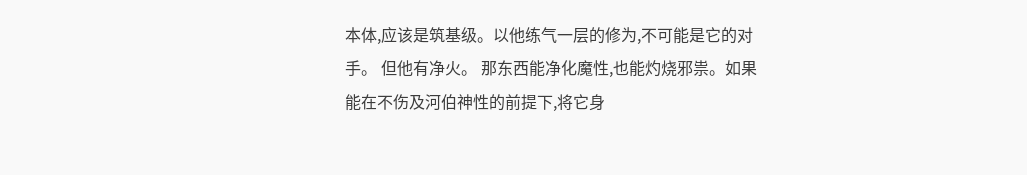本体,应该是筑基级。以他练气一层的修为,不可能是它的对手。 但他有净火。 那东西能净化魔性,也能灼烧邪祟。如果能在不伤及河伯神性的前提下,将它身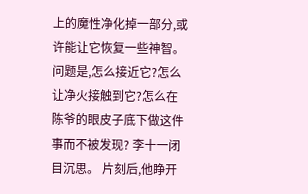上的魔性净化掉一部分,或许能让它恢复一些神智。 问题是,怎么接近它?怎么让净火接触到它?怎么在陈爷的眼皮子底下做这件事而不被发现? 李十一闭目沉思。 片刻后,他睁开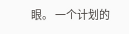眼。 一个计划的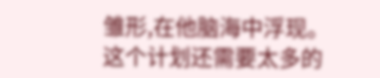雏形,在他脑海中浮现。 这个计划还需要太多的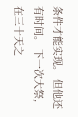条件才能实现。 但他还有时间。 下一次大祭,在三十天之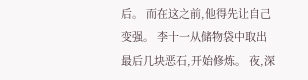后。 而在这之前,他得先让自己变强。 李十一从储物袋中取出最后几块恶石,开始修炼。 夜,深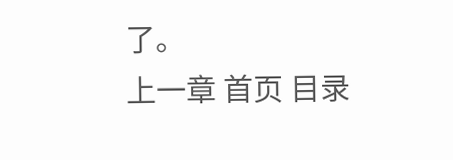了。
上一章 首页 目录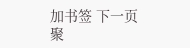加书签 下一页
聚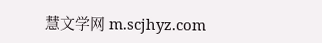慧文学网 m.scjhyz.com